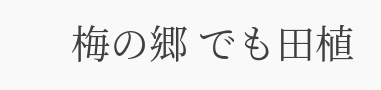梅の郷 でも田植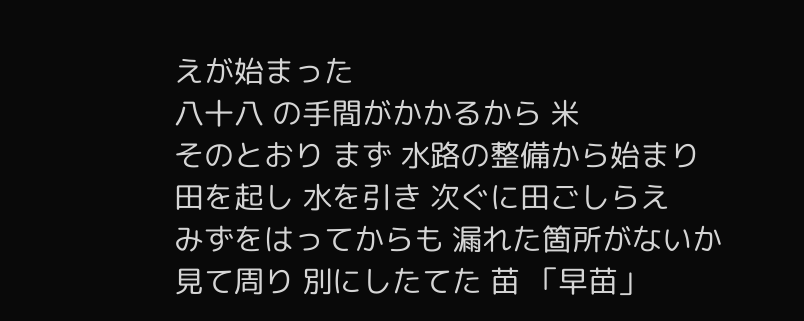えが始まった
八十八 の手間がかかるから 米
そのとおり まず 水路の整備から始まり
田を起し 水を引き 次ぐに田ごしらえ
みずをはってからも 漏れた箇所がないか
見て周り 別にしたてた 苗 「早苗」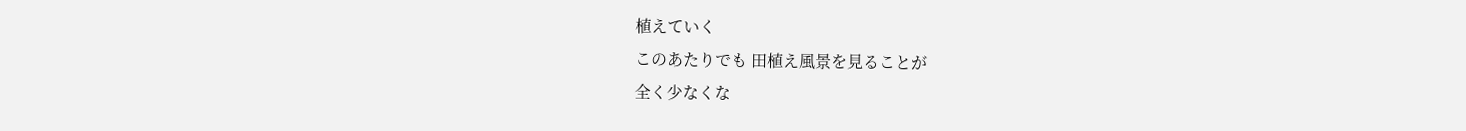植えていく
このあたりでも 田植え風景を見ることが
全く少なくな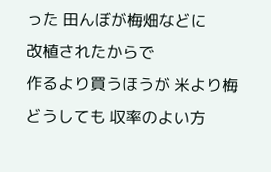った 田んぼが梅畑などに
改植されたからで
作るより買うほうが 米より梅
どうしても 収率のよい方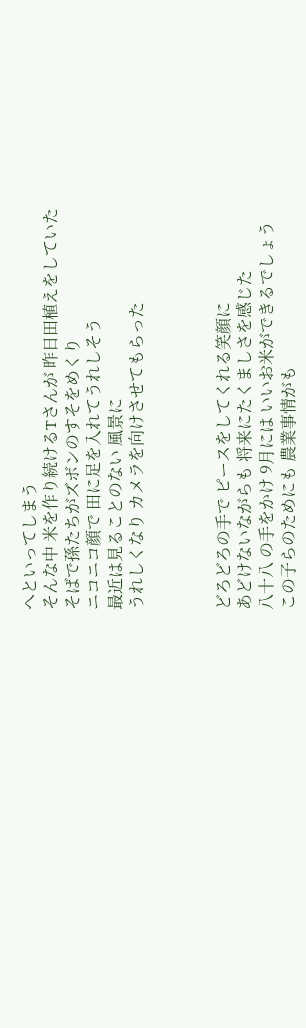へといってしまう
そんな中 米を作り続けるTさんが 昨日田植えをしていた
そばで孫たちがズボンのすそをめくり
ニコニコ顔で 田に足を入れてうれしそう
最近は見ることのない 風景に
うれしくなり カメラを向けさせてもらった



どろどろの手で ピースをしてくれる笑顔に
あどけないながらも 将来にたくましさを感じた
八十八 の手をかけ 9月には いいお米ができるでしょう
この子らのためにも 農業事情がも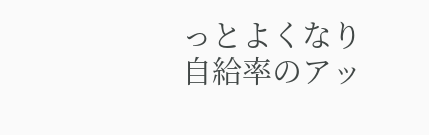っとよくなり
自給率のアッ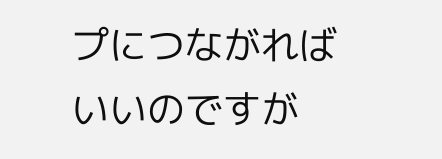プにつながればいいのですが